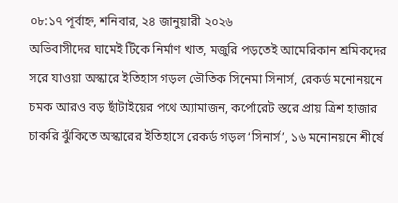০৮:১৭ পূর্বাহ্ন, শনিবার, ২৪ জানুয়ারী ২০২৬
অভিবাসীদের ঘামেই টিকে নির্মাণ খাত, মজুরি পড়তেই আমেরিকান শ্রমিকদের সরে যাওয়া অস্কারে ইতিহাস গড়ল ভৌতিক সিনেমা সিনার্স, রেকর্ড মনোনয়নে চমক আরও বড় ছাঁটাইয়ের পথে অ্যামাজন, কর্পোরেট স্তরে প্রায় ত্রিশ হাজার চাকরি ঝুঁকিতে অস্কারের ইতিহাসে রেকর্ড গড়ল ‘সিনার্স’, ১৬ মনোনয়নে শীর্ষে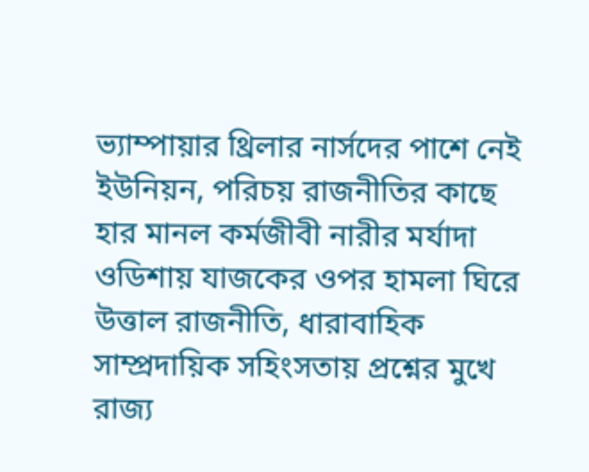ভ্যাম্পায়ার থ্রিলার নার্সদের পাশে নেই ইউনিয়ন, পরিচয় রাজনীতির কাছে হার মানল কর্মজীবী নারীর মর্যাদা ওডিশায় যাজকের ওপর হামলা ঘিরে উত্তাল রাজনীতি, ধারাবাহিক সাম্প্রদায়িক সহিংসতায় প্রশ্নের মুখে রাজ্য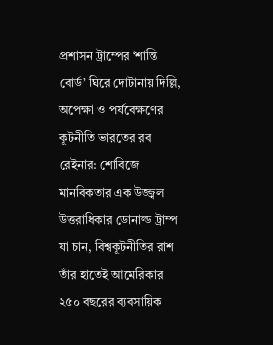প্রশাসন ট্রাম্পের ‘শান্তি বোর্ড’ ঘিরে দোটানায় দিল্লি, অপেক্ষা ও পর্যবেক্ষণের কূটনীতি ভারতের রব রেইনার: শোবিজে মানবিকতার এক উজ্জ্বল উত্তরাধিকার ডোনাল্ড ট্রাম্প যা চান, বিশ্বকূটনীতির রাশ তাঁর হাতেই আমেরিকার ২৫০ বছরের ব্যবসায়িক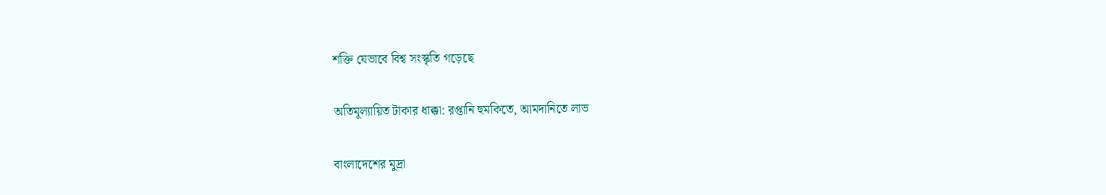শক্তি যেভাবে বিশ্ব সংস্কৃতি গড়েছে

অতিমূল্যায়িত টাকার ধাক্কা: রপ্তানি হুমকিতে, আমদানিতে লাভ

বাংলাদেশের মুদ্রা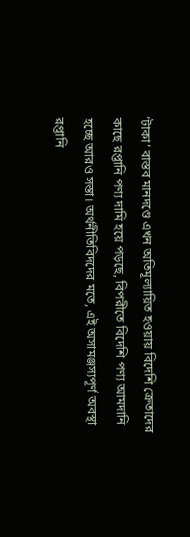‘টাকা’ বাস্তব মানদণ্ডে এখন অতিমূল্যায়িত হওয়ায় বিদেশি ক্রেতাদের কাছে রপ্তানি পণ্য দামি হয়ে পড়ছে, বিপরীতে বিদেশি পণ্য আমদানি হচ্ছে আরও সস্তা। অর্থনীতিবিদদের মতে, এই অসামঞ্জস্যপূর্ণ অবস্থা রপ্তানি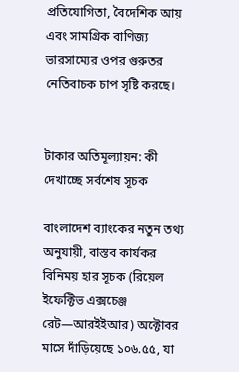প্রতিযোগিতা, বৈদেশিক আয় এবং সামগ্রিক বাণিজ্য ভারসাম্যের ওপর গুরুতর নেতিবাচক চাপ সৃষ্টি করছে।


টাকার অতিমূল্যায়ন: কী দেখাচ্ছে সর্বশেষ সূচক

বাংলাদেশ ব্যাংকের নতুন তথ্য অনুযায়ী, বাস্তব কার্যকর বিনিময় হার সূচক (রিয়েল ইফেক্টিভ এক্সচেঞ্জ রেট—আরইইআর) অক্টোবর মাসে দাঁড়িয়েছে ১০৬.৫৫, যা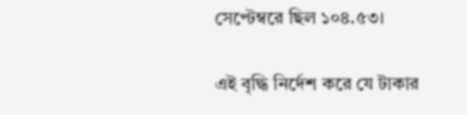সেপ্টেম্বরে ছিল ১০৪.৫৩।

এই বৃদ্ধি নির্দেশ করে যে টাকার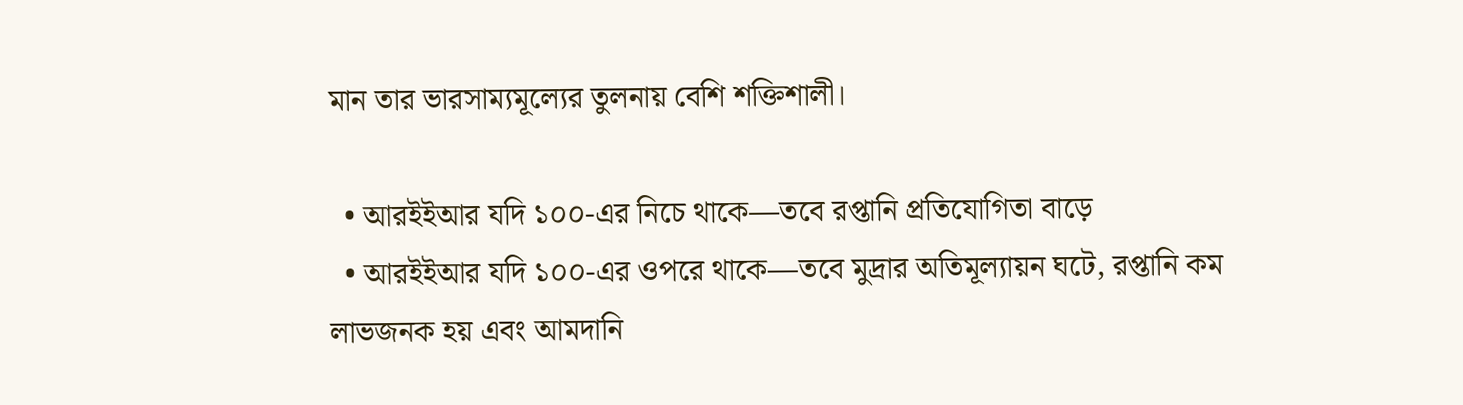মান তার ভারসাম্যমূল্যের তুলনায় বেশি শক্তিশালী।

  • আরইইআর যদি ১০০-এর নিচে থাকে—তবে রপ্তানি প্রতিযোগিতা বাড়ে
  • আরইইআর যদি ১০০-এর ওপরে থাকে—তবে মুদ্রার অতিমূল্যায়ন ঘটে, রপ্তানি কম লাভজনক হয় এবং আমদানি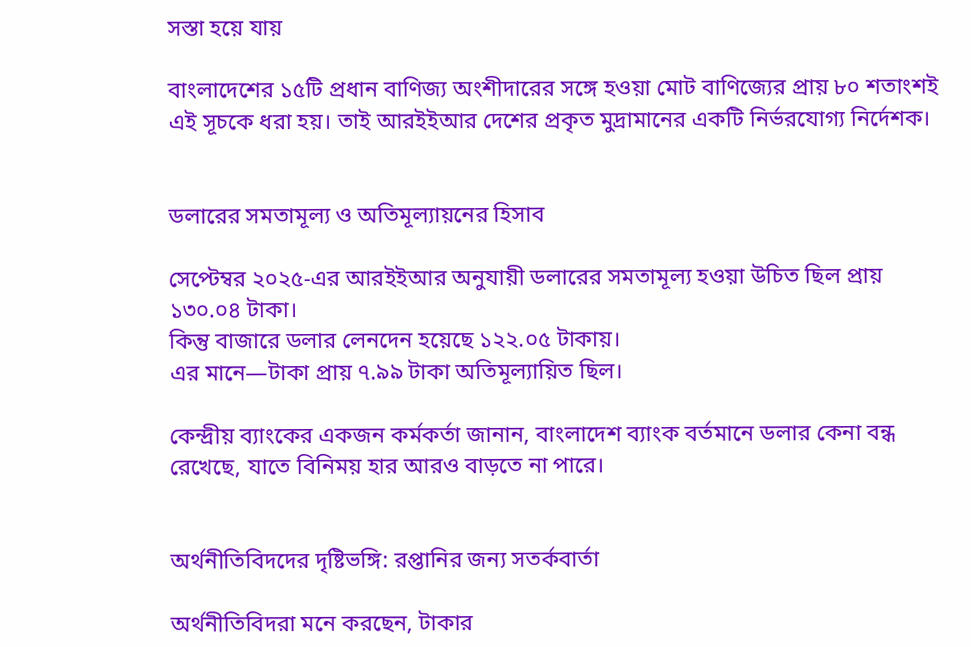সস্তা হয়ে যায়

বাংলাদেশের ১৫টি প্রধান বাণিজ্য অংশীদারের সঙ্গে হওয়া মোট বাণিজ্যের প্রায় ৮০ শতাংশই এই সূচকে ধরা হয়। তাই আরইইআর দেশের প্রকৃত মুদ্রামানের একটি নির্ভরযোগ্য নির্দেশক।


ডলারের সমতামূল্য ও অতিমূল্যায়নের হিসাব

সেপ্টেম্বর ২০২৫-এর আরইইআর অনুযায়ী ডলারের সমতামূল্য হওয়া উচিত ছিল প্রায় ১৩০.০৪ টাকা।
কিন্তু বাজারে ডলার লেনদেন হয়েছে ১২২.০৫ টাকায়।
এর মানে—টাকা প্রায় ৭.৯৯ টাকা অতিমূল্যায়িত ছিল।

কেন্দ্রীয় ব্যাংকের একজন কর্মকর্তা জানান, বাংলাদেশ ব্যাংক বর্তমানে ডলার কেনা বন্ধ রেখেছে, যাতে বিনিময় হার আরও বাড়তে না পারে।


অর্থনীতিবিদদের দৃষ্টিভঙ্গি: রপ্তানির জন্য সতর্কবার্তা

অর্থনীতিবিদরা মনে করছেন, টাকার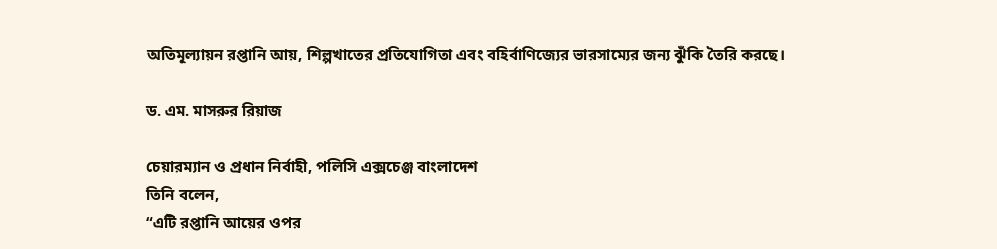অতিমূল্যায়ন রপ্তানি আয়, শিল্পখাতের প্রতিযোগিতা এবং বহির্বাণিজ্যের ভারসাম্যের জন্য ঝুঁকি তৈরি করছে।

ড. এম. মাসরুর রিয়াজ

চেয়ারম্যান ও প্রধান নির্বাহী, পলিসি এক্সচেঞ্জ বাংলাদেশ
তিনি বলেন,
“এটি রপ্তানি আয়ের ওপর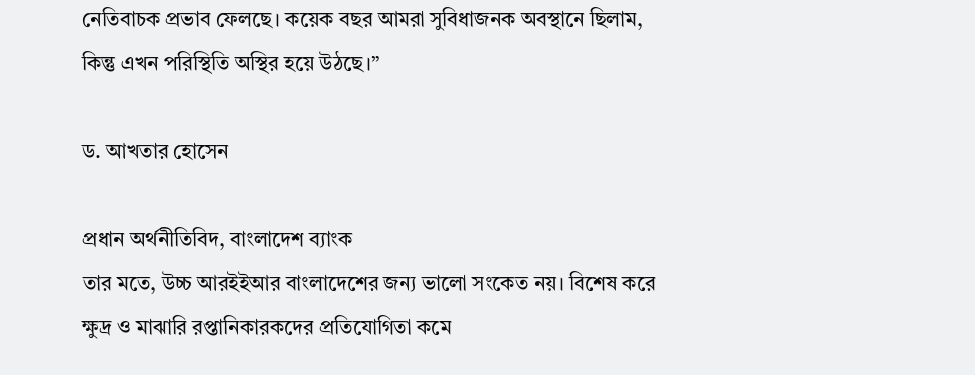নেতিবাচক প্রভাব ফেলছে। কয়েক বছর আমরা সুবিধাজনক অবস্থানে ছিলাম, কিন্তু এখন পরিস্থিতি অস্থির হয়ে উঠছে।”

ড. আখতার হোসেন

প্রধান অর্থনীতিবিদ, বাংলাদেশ ব্যাংক
তার মতে, উচ্চ আরইইআর বাংলাদেশের জন্য ভালো সংকেত নয়। বিশেষ করে ক্ষুদ্র ও মাঝারি রপ্তানিকারকদের প্রতিযোগিতা কমে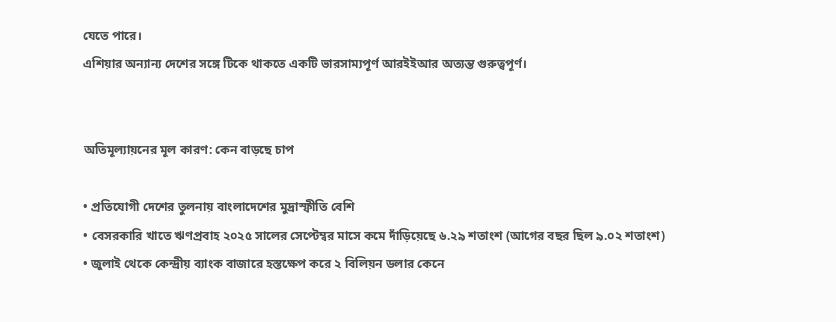যেতে পারে।
এশিয়ার অন্যান্য দেশের সঙ্গে টিকে থাকতে একটি ভারসাম্যপূর্ণ আরইইআর অত্যন্ত গুরুত্বপূর্ণ।


অতিমূল্যায়নের মূল কারণ: কেন বাড়ছে চাপ

• প্রতিযোগী দেশের তুলনায় বাংলাদেশের মুদ্রাস্ফীতি বেশি
• বেসরকারি খাতে ঋণপ্রবাহ ২০২৫ সালের সেপ্টেম্বর মাসে কমে দাঁড়িয়েছে ৬.২৯ শতাংশ (আগের বছর ছিল ৯.০২ শতাংশ)
• জুলাই থেকে কেন্দ্রীয় ব্যাংক বাজারে হস্তক্ষেপ করে ২ বিলিয়ন ডলার কেনে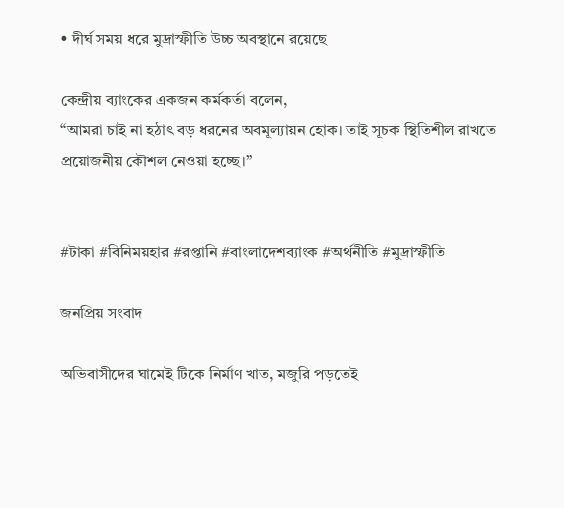• দীর্ঘ সময় ধরে মুদ্রাস্ফীতি উচ্চ অবস্থানে রয়েছে

কেন্দ্রীয় ব্যাংকের একজন কর্মকর্তা বলেন,
“আমরা চাই না হঠাৎ বড় ধরনের অবমূল্যায়ন হোক। তাই সূচক স্থিতিশীল রাখতে প্রয়োজনীয় কৌশল নেওয়া হচ্ছে।”


#টাকা #বিনিময়হার #রপ্তানি #বাংলাদেশব্যাংক #অর্থনীতি #মুদ্রাস্ফীতি

জনপ্রিয় সংবাদ

অভিবাসীদের ঘামেই টিকে নির্মাণ খাত, মজুরি পড়তেই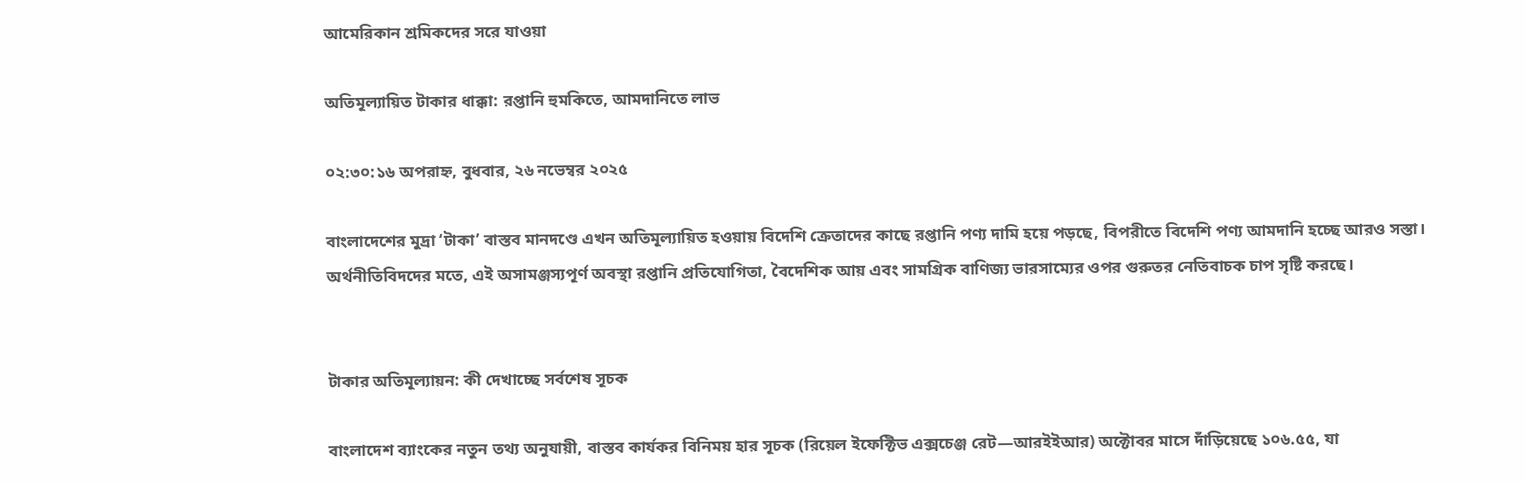আমেরিকান শ্রমিকদের সরে যাওয়া

অতিমূল্যায়িত টাকার ধাক্কা: রপ্তানি হুমকিতে, আমদানিতে লাভ

০২:৩০:১৬ অপরাহ্ন, বুধবার, ২৬ নভেম্বর ২০২৫

বাংলাদেশের মুদ্রা ‘টাকা’ বাস্তব মানদণ্ডে এখন অতিমূল্যায়িত হওয়ায় বিদেশি ক্রেতাদের কাছে রপ্তানি পণ্য দামি হয়ে পড়ছে, বিপরীতে বিদেশি পণ্য আমদানি হচ্ছে আরও সস্তা। অর্থনীতিবিদদের মতে, এই অসামঞ্জস্যপূর্ণ অবস্থা রপ্তানি প্রতিযোগিতা, বৈদেশিক আয় এবং সামগ্রিক বাণিজ্য ভারসাম্যের ওপর গুরুতর নেতিবাচক চাপ সৃষ্টি করছে।


টাকার অতিমূল্যায়ন: কী দেখাচ্ছে সর্বশেষ সূচক

বাংলাদেশ ব্যাংকের নতুন তথ্য অনুযায়ী, বাস্তব কার্যকর বিনিময় হার সূচক (রিয়েল ইফেক্টিভ এক্সচেঞ্জ রেট—আরইইআর) অক্টোবর মাসে দাঁড়িয়েছে ১০৬.৫৫, যা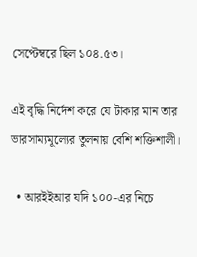সেপ্টেম্বরে ছিল ১০৪.৫৩।

এই বৃদ্ধি নির্দেশ করে যে টাকার মান তার ভারসাম্যমূল্যের তুলনায় বেশি শক্তিশালী।

  • আরইইআর যদি ১০০-এর নিচে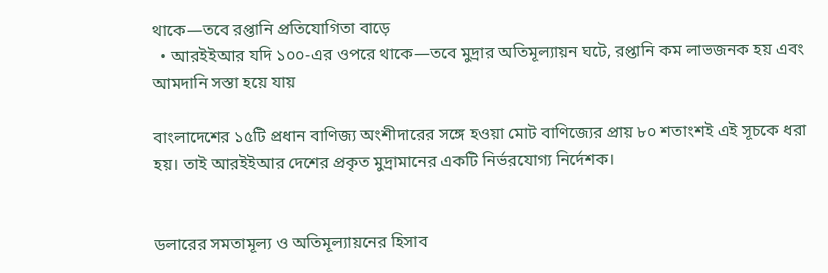থাকে—তবে রপ্তানি প্রতিযোগিতা বাড়ে
  • আরইইআর যদি ১০০-এর ওপরে থাকে—তবে মুদ্রার অতিমূল্যায়ন ঘটে, রপ্তানি কম লাভজনক হয় এবং আমদানি সস্তা হয়ে যায়

বাংলাদেশের ১৫টি প্রধান বাণিজ্য অংশীদারের সঙ্গে হওয়া মোট বাণিজ্যের প্রায় ৮০ শতাংশই এই সূচকে ধরা হয়। তাই আরইইআর দেশের প্রকৃত মুদ্রামানের একটি নির্ভরযোগ্য নির্দেশক।


ডলারের সমতামূল্য ও অতিমূল্যায়নের হিসাব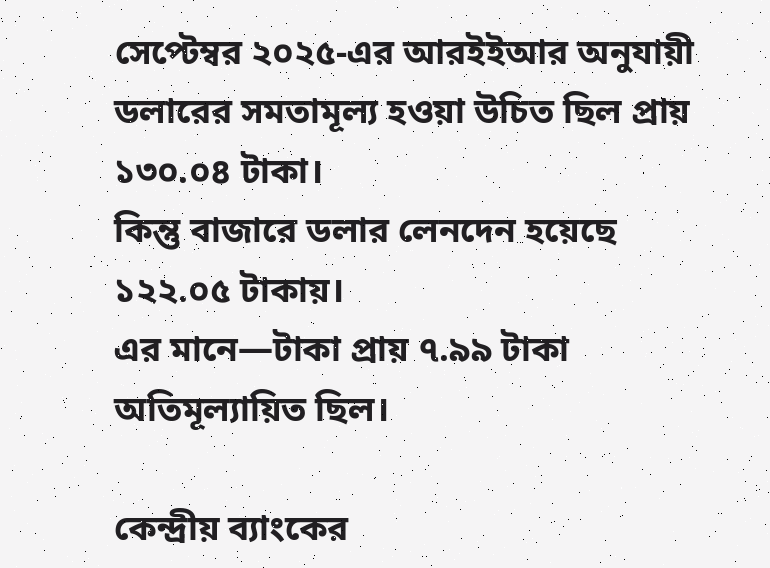সেপ্টেম্বর ২০২৫-এর আরইইআর অনুযায়ী ডলারের সমতামূল্য হওয়া উচিত ছিল প্রায় ১৩০.০৪ টাকা।
কিন্তু বাজারে ডলার লেনদেন হয়েছে ১২২.০৫ টাকায়।
এর মানে—টাকা প্রায় ৭.৯৯ টাকা অতিমূল্যায়িত ছিল।

কেন্দ্রীয় ব্যাংকের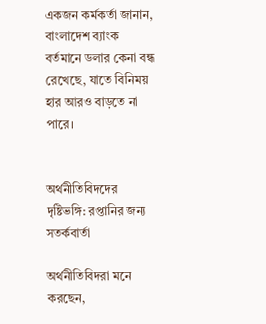একজন কর্মকর্তা জানান, বাংলাদেশ ব্যাংক বর্তমানে ডলার কেনা বন্ধ রেখেছে, যাতে বিনিময় হার আরও বাড়তে না পারে।


অর্থনীতিবিদদের দৃষ্টিভঙ্গি: রপ্তানির জন্য সতর্কবার্তা

অর্থনীতিবিদরা মনে করছেন,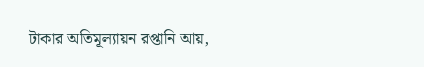টাকার অতিমূল্যায়ন রপ্তানি আয়,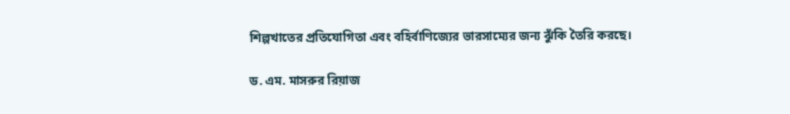শিল্পখাতের প্রতিযোগিতা এবং বহির্বাণিজ্যের ভারসাম্যের জন্য ঝুঁকি তৈরি করছে।

ড. এম. মাসরুর রিয়াজ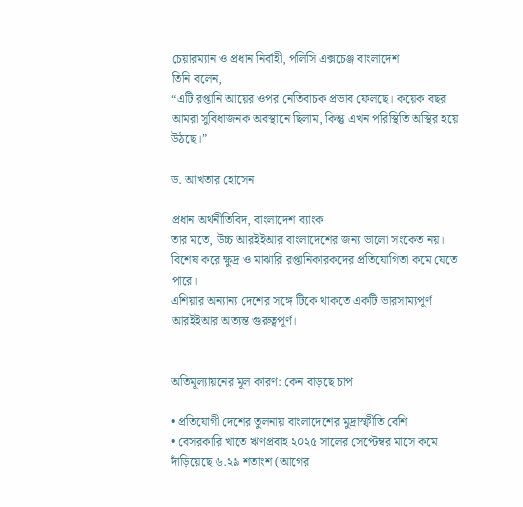চেয়ারম্যান ও প্রধান নির্বাহী, পলিসি এক্সচেঞ্জ বাংলাদেশ
তিনি বলেন,
“এটি রপ্তানি আয়ের ওপর নেতিবাচক প্রভাব ফেলছে। কয়েক বছর আমরা সুবিধাজনক অবস্থানে ছিলাম, কিন্তু এখন পরিস্থিতি অস্থির হয়ে উঠছে।”

ড. আখতার হোসেন

প্রধান অর্থনীতিবিদ, বাংলাদেশ ব্যাংক
তার মতে, উচ্চ আরইইআর বাংলাদেশের জন্য ভালো সংকেত নয়। বিশেষ করে ক্ষুদ্র ও মাঝারি রপ্তানিকারকদের প্রতিযোগিতা কমে যেতে পারে।
এশিয়ার অন্যান্য দেশের সঙ্গে টিকে থাকতে একটি ভারসাম্যপূর্ণ আরইইআর অত্যন্ত গুরুত্বপূর্ণ।


অতিমূল্যায়নের মূল কারণ: কেন বাড়ছে চাপ

• প্রতিযোগী দেশের তুলনায় বাংলাদেশের মুদ্রাস্ফীতি বেশি
• বেসরকারি খাতে ঋণপ্রবাহ ২০২৫ সালের সেপ্টেম্বর মাসে কমে দাঁড়িয়েছে ৬.২৯ শতাংশ (আগের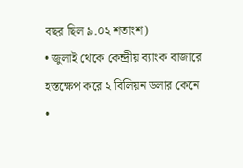বছর ছিল ৯.০২ শতাংশ)
• জুলাই থেকে কেন্দ্রীয় ব্যাংক বাজারে হস্তক্ষেপ করে ২ বিলিয়ন ডলার কেনে
•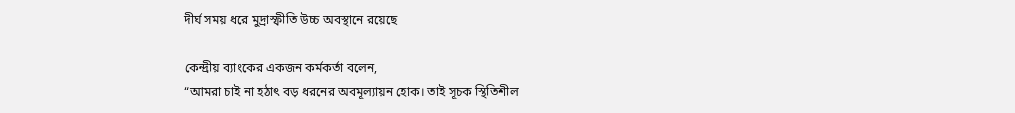দীর্ঘ সময় ধরে মুদ্রাস্ফীতি উচ্চ অবস্থানে রয়েছে

কেন্দ্রীয় ব্যাংকের একজন কর্মকর্তা বলেন,
“আমরা চাই না হঠাৎ বড় ধরনের অবমূল্যায়ন হোক। তাই সূচক স্থিতিশীল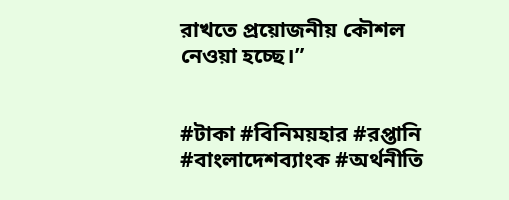রাখতে প্রয়োজনীয় কৌশল নেওয়া হচ্ছে।”


#টাকা #বিনিময়হার #রপ্তানি #বাংলাদেশব্যাংক #অর্থনীতি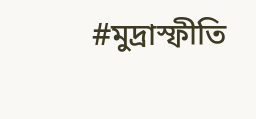#মুদ্রাস্ফীতি